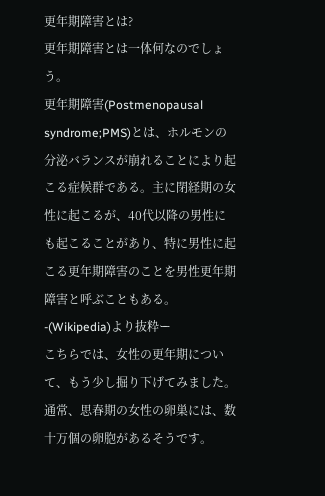更年期障害とは?
更年期障害とは一体何なのでしょう。
更年期障害(Postmenopausal syndrome;PMS)とは、ホルモンの分泌バランスが崩れることにより起こる症候群である。主に閉経期の女性に起こるが、40代以降の男性にも起こることがあり、特に男性に起こる更年期障害のことを男性更年期障害と呼ぶこともある。 -(Wikipedia)より抜粋ー
こちらでは、女性の更年期について、もう少し掘り下げてみました。
通常、思春期の女性の卵巣には、数十万個の卵胞があるそうです。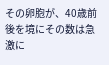その卵胞が、40歳前後を境にその数は急激に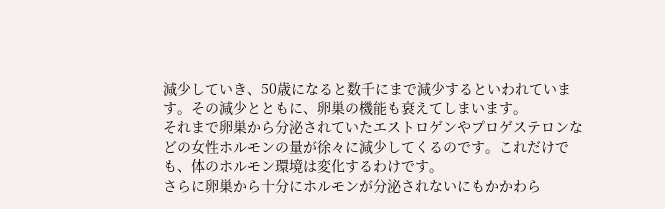減少していき、50歳になると数千にまで減少するといわれています。その減少とともに、卵巣の機能も衰えてしまいます。
それまで卵巣から分泌されていたエストロゲンやプロゲステロンなどの女性ホルモンの量が徐々に減少してくるのです。これだけでも、体のホルモン環境は変化するわけです。
さらに卵巣から十分にホルモンが分泌されないにもかかわら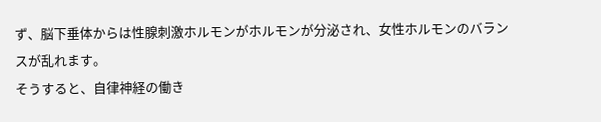ず、脳下垂体からは性腺刺激ホルモンがホルモンが分泌され、女性ホルモンのバランスが乱れます。
そうすると、自律神経の働き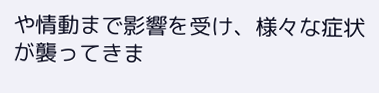や情動まで影響を受け、様々な症状が襲ってきま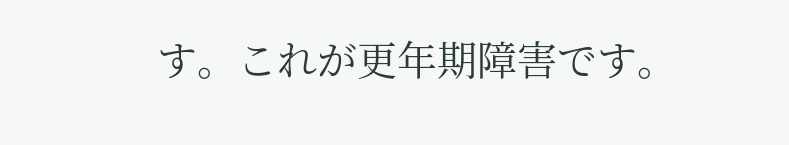す。これが更年期障害です。